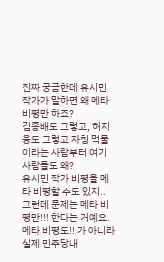진짜 궁금한데 유시민 작가가 말하면 왜 메타 비평만 하죠?
김종배도 그렇고, 허지웅도 그렇고 자칭 먹물이라는 사람부터 여기 사람들도 왜?
유시민 작가 비평을 메타 비평할 수도 있지.. 그런데 문제는 메타 비평만!!! 한다는 거예요. 메타 비평도!! 가 아니라
실제 민주당내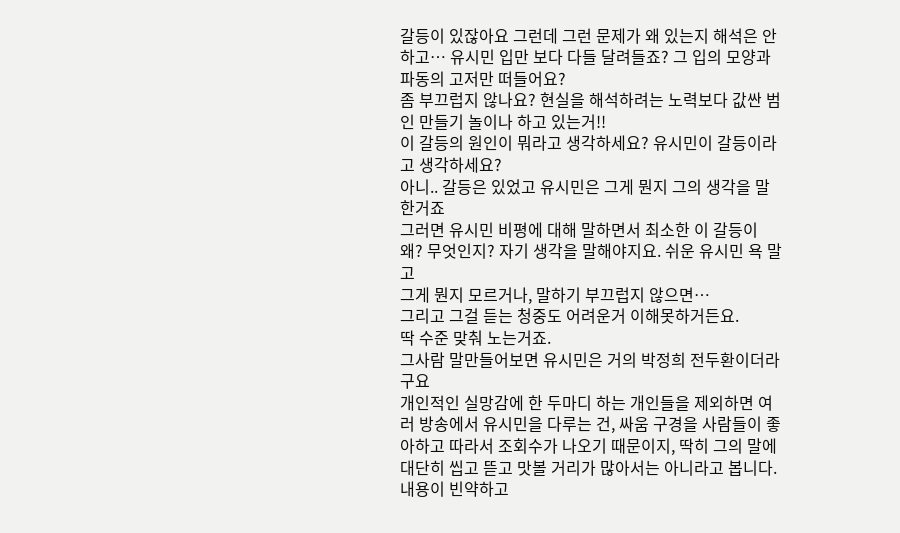갈등이 있잖아요 그런데 그런 문제가 왜 있는지 해석은 안하고… 유시민 입만 보다 다들 달려들죠? 그 입의 모양과 파동의 고저만 떠들어요?
좀 부끄럽지 않나요? 현실을 해석하려는 노력보다 값싼 범인 만들기 놀이나 하고 있는거!!
이 갈등의 원인이 뭐라고 생각하세요? 유시민이 갈등이라고 생각하세요?
아니.. 갈등은 있었고 유시민은 그게 뭔지 그의 생각을 말한거죠
그러면 유시민 비평에 대해 말하면서 최소한 이 갈등이 왜? 무엇인지? 자기 생각을 말해야지요. 쉬운 유시민 욕 말고
그게 뭔지 모르거나, 말하기 부끄럽지 않으면…
그리고 그걸 듣는 청중도 어려운거 이해못하거든요.
딱 수준 맞춰 노는거죠.
그사람 말만들어보면 유시민은 거의 박정희 전두환이더라구요
개인적인 실망감에 한 두마디 하는 개인들을 제외하면 여러 방송에서 유시민을 다루는 건, 싸움 구경을 사람들이 좋아하고 따라서 조회수가 나오기 때문이지, 딱히 그의 말에 대단히 씹고 뜯고 맛볼 거리가 많아서는 아니라고 봅니다.
내용이 빈약하고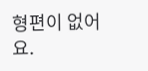형편이 없어요.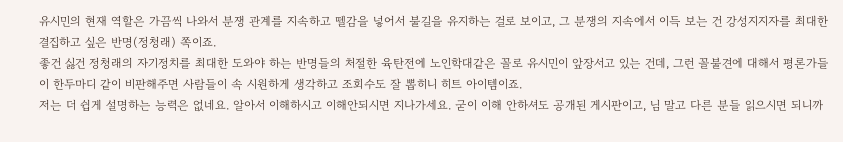유시민의 현재 역할은 가끔씩 나와서 분쟁 관계를 지속하고 뗄감을 넣어서 불길을 유지하는 걸로 보이고, 그 분쟁의 지속에서 이득 보는 건 강성지지자를 최대한 결집하고 싶은 반명(정청래) 쪽이죠.
좋건 싫건 정청래의 자기정치를 최대한 도와야 하는 반명들의 처절한 육탄전에 노인학대같은 꼴로 유시민이 앞장서고 있는 건데, 그런 꼴불견에 대해서 평론가들이 한두마디 같이 비판해주면 사람들이 속 시원하게 생각하고 조회수도 잘 뽑히니 히트 아이템이죠.
저는 더 쉽게 설명하는 능력은 없네요. 알아서 이해하시고 이해안되시면 지나가세요. 굳이 이해 안하셔도 공개된 게시판이고, 님 말고 다른 분들 읽으시면 되니까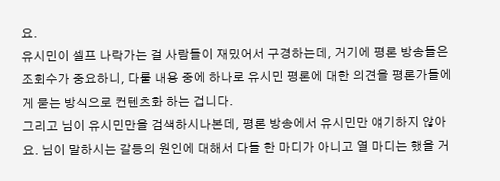요.
유시민이 셀프 나락가는 걸 사람들이 재밌어서 구경하는데, 거기에 평론 방송들은 조회수가 중요하니, 다룰 내용 중에 하나로 유시민 평론에 대한 의견을 평론가들에게 묻는 방식으로 컨텐츠화 하는 겁니다.
그리고 님이 유시민만을 검색하시나본데, 평론 방송에서 유시민만 얘기하지 않아요. 님이 말하시는 갈등의 원인에 대해서 다들 한 마디가 아니고 열 마디는 했을 거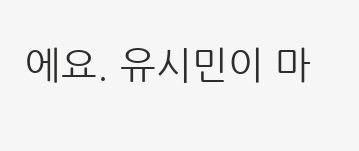에요. 유시민이 마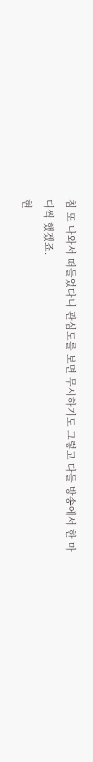침 또 나와서 떠들었다니 관심도를 보면 무시하기도 그렇고 다들 방송에서 한 마디씩 했겠죠.
현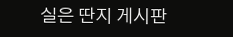실은 딴지 게시판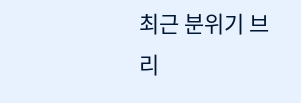최근 분위기 브리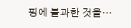핑에 불과한 것을…